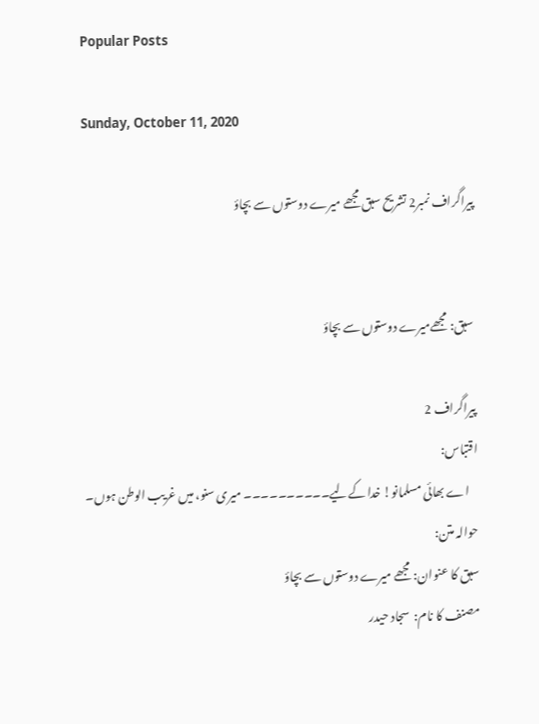Popular Posts

Sunday, October 11, 2020

پیراگراف نمبر2 تشریح سبق مجھے میرے دوستوں سے بچاؤ


 سبق: مجھےمیرے دوستوں سے بچاؤ

پیراگراف 2
اقتباس:
    اے بھائی مسلمانو! خدا کےلیے۔۔۔۔۔۔۔۔۔۔ میری سنو، میں غریب الوطن ہوں۔
حوالہ متن:
سبق کا عنوان: مجھے میرے دوستوں سے بچاؤ
مصنف کا نام:  سجاد حیدر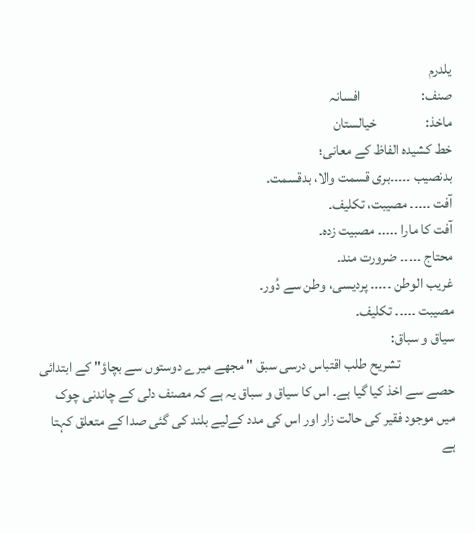یلدرم
صنف:                     افسانہ
ماخذ:                 خیالستان
خط کشیدہ الفاظ کے معانی؛
بدنصیب ۔۔۔۔۔بری قسمت والا، بدقسمت۔
آفت ۔۔۔۔۔ مصیبت، تکلیف۔
آفت کا مارا ۔۔۔۔۔ مصبیت زدہ۔
محتاج ۔۔۔۔۔ ضرورت مند۔
غریب الوطن ۔۔۔۔۔ پردیسی، وطن سے دُور۔
مصیبت ۔۔۔۔۔ تکلیف۔
سیاق و سباق:
                   تشریح طلب اقتباس درسی سبق " مجھے میرے دوستوں سے بچاؤ" کے ابتدائی حصے سے اخذ کیا گیا ہے۔ اس کا سیاق و سباق یہ ہے کہ مصنف دلی کے چاندنی چوک میں موجود فقیر کی حالت زار اور اس کی مدد کےلیے بلند کی گئی صدا کے متعلق کہتا ہے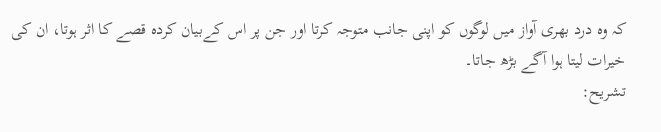کہ وہ درد بھری آواز میں لوگوں کو اپنی جانب متوجہ کرتا اور جن پر اس کےبیان کردہ قصے کا اثر ہوتا، ان کی خیرات لیتا ہوا آگے بڑھ جاتا۔
تشریح: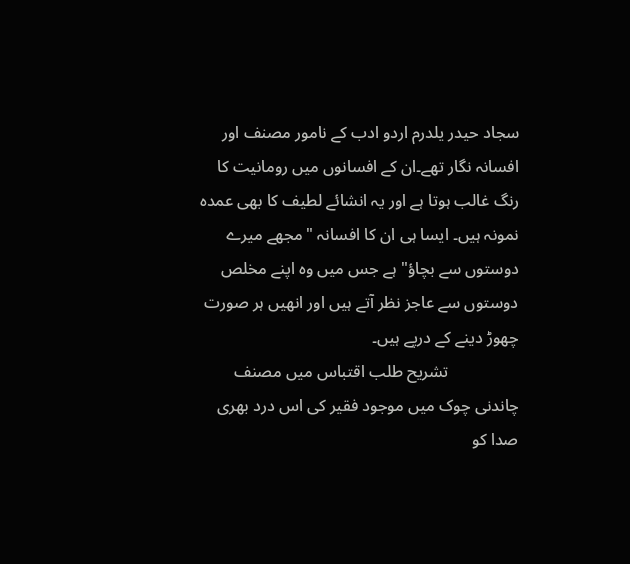سجاد حیدر یلدرم اردو ادب کے نامور مصنف اور افسانہ نگار تھے۔ان کے افسانوں میں رومانیت کا رنگ غالب ہوتا ہے اور یہ انشائے لطیف کا بھی عمدہ نمونہ ہیں۔ ایسا ہی ان کا افسانہ "مجھے میرے دوستوں سے بچاؤ" ہے جس میں وہ اپنے مخلص دوستوں سے عاجز نظر آتے ہیں اور انھیں ہر صورت چھوڑ دینے کے درپے ہیں۔
                 تشریح طلب اقتباس میں مصنف چاندنی چوک میں موجود فقیر کی اس درد بھری صدا کو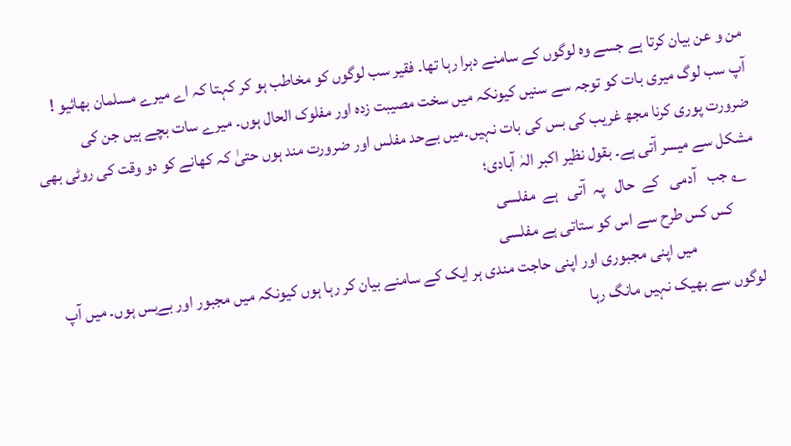من و عن بیان کرتا ہے جسے وہ لوگوں کے سامنے دہرا رہا تھا۔ فقیر سب لوگوں کو مخاطب ہو کر کہتا کہ اے میرے مسلمان بھائیو ! آپ سب لوگ میری بات کو توجہ سے سنیں کیونکہ میں سخت مصیبت زدہ اور مفلوک الحال ہوں۔ میرے سات بچے ہیں جن کی ضرورت پوری کرنا مجھ غریب کی بس کی بات نہیں۔میں بےحد مفلس اور ضرورت مند ہوں حتیٰ کہ کھانے کو دو وقت کی روٹی بھی مشکل سے میسر آتی ہے۔ بقول نظیر اکبر الہٰ آبادی؛
   ؎ جب   آدمی   کے  حال   پہ  آتی   ہے  مفلسی
        کس کس طرح سے اس کو ستاتی ہے مفلسی
                    میں اپنی مجبوری اور اپنی حاجت مندی ہر ایک کے سامنے بیان کر رہا ہوں کیونکہ میں مجبور اور بےبس ہوں۔ میں آپ لوگوں سے بھیک نہیں مانگ رہا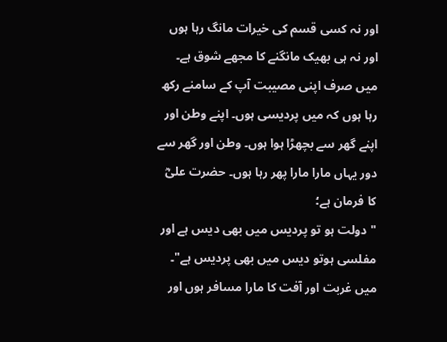اور نہ کسی قسم کی خیرات مانگ رہا ہوں اور نہ ہی بھیک مانگنے کا مجھے شوق ہے۔ میں صرف اپنی مصیبت آپ کے سامنے رکھ رہا ہوں کہ میں پردیسی ہوں۔ اپنے وطن اور اپنے گھر سے بچھڑا ہوا ہوں۔ وطن اور گھر سے دور یہاں مارا مارا پھر رہا ہوں۔ حضرت علیؓ کا فرمان ہے؛
" دولت ہو تو پردیس میں بھی دیس ہے اور مفلسی ہوتو دیس میں بھی پردیس ہے"۔
میں غربت اور آفت کا مارا مسافر ہوں اور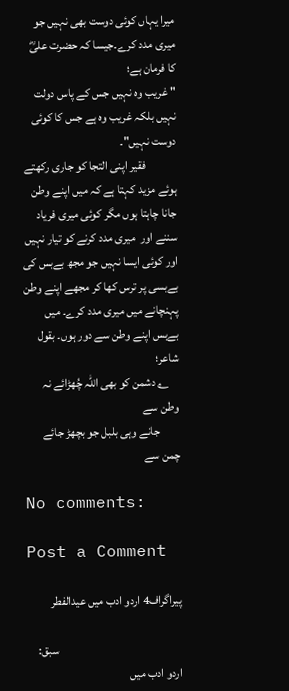میرا یہاں کوئی دوست بھی نہیں جو میری مدد کرے۔جیسا کہ حضرت علیؓ کا فرمان ہے؛
" غریب وہ نہیں جس کے پاس دولت نہیں بلکہ غریب وہ ہے جس کا کوئی دوست نہیں"۔
             فقیر اپنی التجا کو جاری رکھتے ہوئے مزید کہتا ہے کہ میں اپنے وطن جانا چاہتا ہوں مگر کوئی میری فریاد سننے اور  میری مدد کرنے کو تیار نہیں اور کوئی ایسا نہیں جو مجھ بےبس کی بےبسی پر ترس کھا کر مجھے اپنے وطن پہنچانے میں میری مدد کرے۔ میں بےبس اپنے وطن سے دور ہوں۔ بقول شاعر؛
    ؎ دشمن کو بھی اللہ چُھڑائے نہ وطن سے
        جانے وہی بلبل جو بچھڑ جائے چمن سے

No comments:

Post a Comment

پیراگراف4 اردو ادب میں عیدالفطر

                                                   سبق:       اردو ادب میں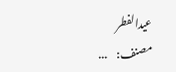عیدالفطر                                                مصنف:    ...